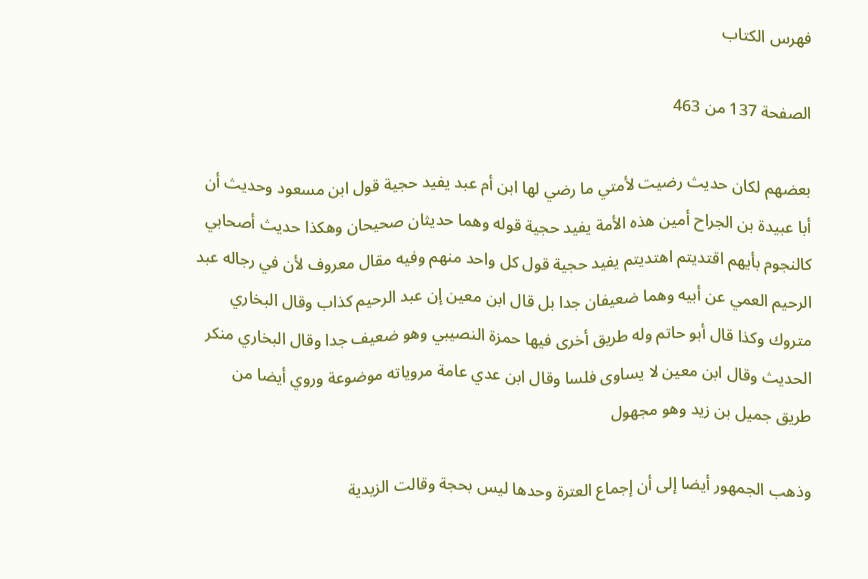فهرس الكتاب

الصفحة 137 من 463

بعضهم لكان حديث رضيت لأمتي ما رضي لها ابن أم عبد يفيد حجية قول ابن مسعود وحديث أن أبا عبيدة بن الجراح أمين هذه الأمة يفيد حجية قوله وهما حديثان صحيحان وهكذا حديث أصحابي كالنجوم بأيهم اقتديتم اهتديتم يفيد حجية قول كل واحد منهم وفيه مقال معروف لأن في رجاله عبد الرحيم العمي عن أبيه وهما ضعيفان جدا بل قال ابن معين إن عبد الرحيم كذاب وقال البخاري متروك وكذا قال أبو حاتم وله طريق أخرى فيها حمزة النصيبي وهو ضعيف جدا وقال البخاري منكر الحديث وقال ابن معين لا يساوى فلسا وقال ابن عدي عامة مروياته موضوعة وروي أيضا من طريق جميل بن زيد وهو مجهول

وذهب الجمهور أيضا إلى أن إجماع العترة وحدها ليس بحجة وقالت الزيدية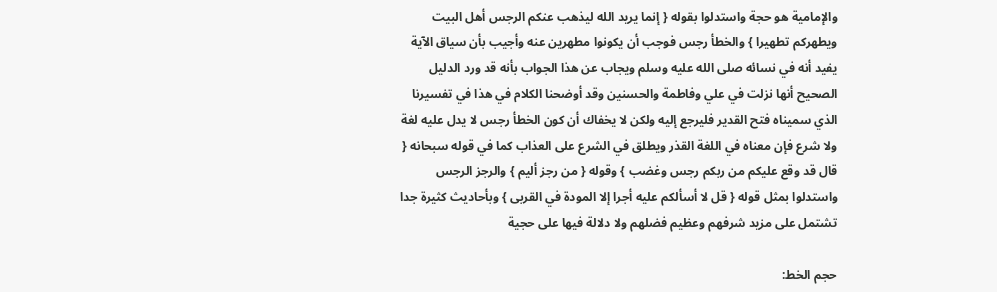والإمامية هو حجة واستدلوا بقوله { إنما يريد الله ليذهب عنكم الرجس أهل البيت ويطهركم تطهيرا } والخطأ رجس فوجب أن يكونوا مطهرين عنه وأجيب بأن سياق الآية يفيد أنه في نسائه صلى الله عليه وسلم ويجاب عن هذا الجواب بأنه قد ورد الدليل الصحيح أنها نزلت في علي وفاطمة والحسنين وقد أوضحنا الكلام في هذا في تفسيرنا الذي سميناه فتح القدير فليرجع إليه ولكن لا يخفاك أن كون الخطأ رجس لا يدل عليه لغة ولا شرع فإن معناه في اللغة القذر ويطلق في الشرع على العذاب كما في قوله سبحانه { قال قد وقع عليكم من ربكم رجس وغضب } وقوله { من رجز أليم } والرجز الرجس واستدلوا بمثل قوله { قل لا أسألكم عليه أجرا إلا المودة في القربى } وبأحاديث كثيرة جدا تشتمل على مزيد شرفهم وعظيم فضلهم ولا دلالة فيها على حجية

حجم الخط: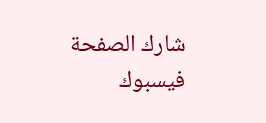شارك الصفحة
فيسبوك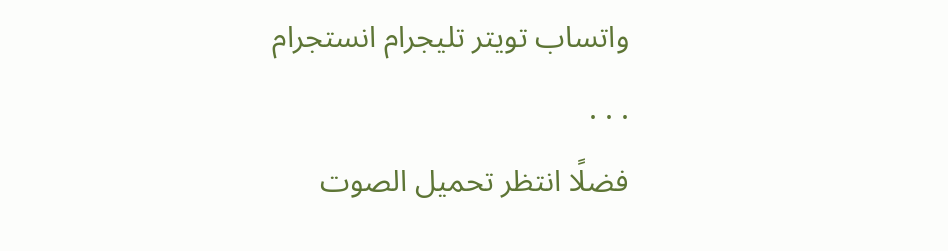واتساب تويتر تليجرام انستجرام
. . .
فضلًا انتظر تحميل الصوت